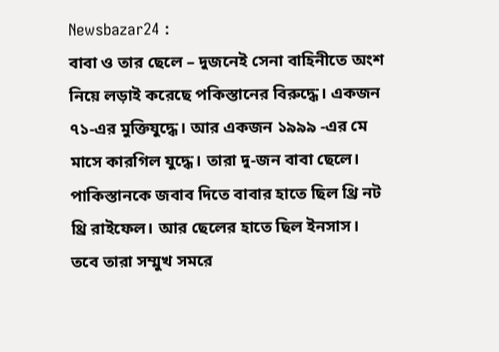Newsbazar24 :
বাবা ও তার ছেলে – দুজনেই সেনা বাহিনীতে অংশ নিয়ে লড়াই করেছে পকিস্তানের বিরুদ্ধে। একজন ৭১-এর মুক্তিযুদ্ধে। আর একজন ১৯৯৯ -এর মে মাসে কারগিল যুদ্ধে। তারা দু-জন বাবা ছেলে। পাকিস্তানকে জবাব দিতে বাবার হাতে ছিল থ্রি নট থ্রি রাইফেল। আর ছেলের হাতে ছিল ইনসাস। তবে তারা সম্মুখ সমরে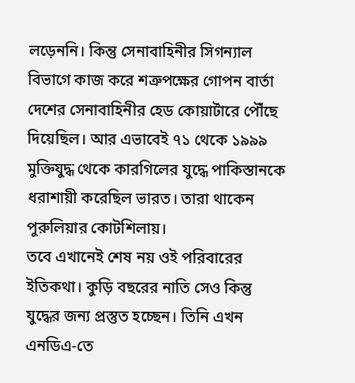লড়েননি। কিন্তু সেনাবাহিনীর সিগন্যাল বিভাগে কাজ করে শত্রুপক্ষের গোপন বার্তা দেশের সেনাবাহিনীর হেড কোয়ার্টারে পৌঁছে দিয়েছিল। আর এভাবেই ৭১ থেকে ১৯৯৯ মুক্তিযুদ্ধ থেকে কারগিলের যুদ্ধে পাকিস্তানকে ধরাশায়ী করেছিল ভারত। তারা থাকেন পুরুলিয়ার কোটশিলায়।
তবে এখানেই শেষ নয় ওই পরিবারের ইতিকথা। কুড়ি বছরের নাতি সেও কিন্তু যুদ্ধের জন্য প্রস্তুত হচ্ছেন। তিনি এখন এনডিএ-তে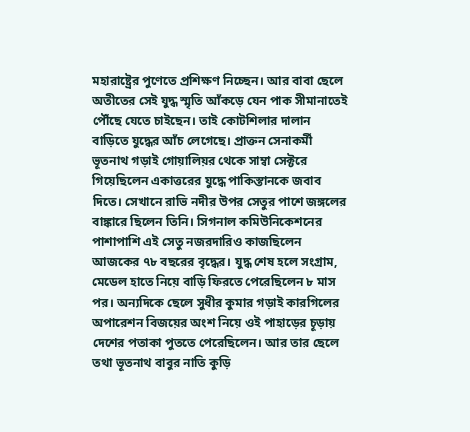মহারাষ্ট্রের পুণেতে প্রশিক্ষণ নিচ্ছেন। আর বাবা ছেলে অতীতের সেই যুদ্ধ স্মৃতি আঁকড়ে যেন পাক সীমানাতেই পৌঁছে যেতে চাইছেন। তাই কোটশিলার দালান বাড়িতে যুদ্ধের আঁচ লেগেছে। প্রাক্তন সেনাকর্মী ভূতনাথ গড়াই গোয়ালিয়র থেকে সাম্বা সেক্টরে গিয়েছিলেন একাত্তরের যুদ্ধে পাকিস্তানকে জবাব দিতে। সেখানে রাভি নদীর উপর সেতুর পাশে জঙ্গলের বাঙ্কারে ছিলেন তিনি। সিগনাল কমিউনিকেশনের পাশাপাশি এই সেতু নজরদারিও কাজছিলেন আজকের ৭৮ বছরের বৃদ্ধের। যুদ্ধ শেষ হলে সংগ্রাম, মেডেল হাতে নিয়ে বাড়ি ফিরতে পেরেছিলেন ৮ মাস পর। অন্যদিকে ছেলে সুধীর কুমার গড়াই কারগিলের অপারেশন বিজয়ের অংশ নিয়ে ওই পাহাড়ের চূড়ায় দেশের পতাকা পুততে পেরেছিলেন। আর তার ছেলে তথা ভূতনাথ বাবুর নাতি কুড়ি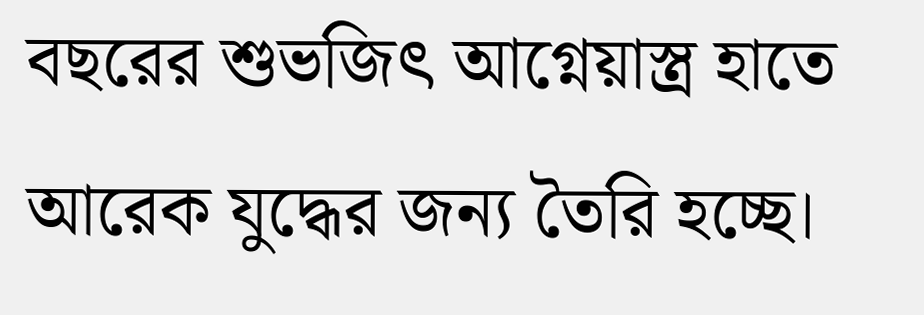বছরের শুভজিৎ আগ্নেয়াস্ত্র হাতে আরেক যুদ্ধের জন্য তৈরি হচ্ছে।